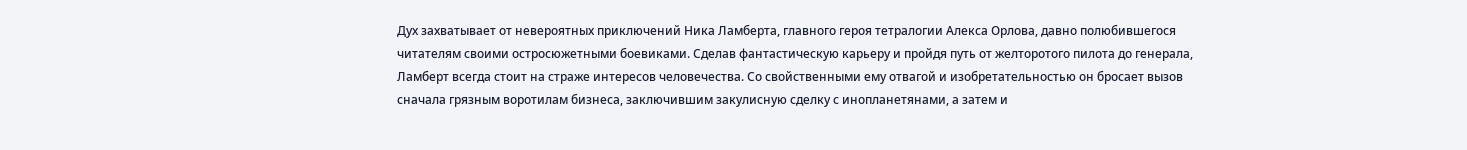Дух захватывает от невероятных приключений Ника Ламберта, главного героя тетралогии Алекса Орлова, давно полюбившегося читателям своими остросюжетными боевиками. Сделав фантастическую карьеру и пройдя путь от желторотого пилота до генерала, Ламберт всегда стоит на страже интересов человечества. Со свойственными ему отвагой и изобретательностью он бросает вызов сначала грязным воротилам бизнеса, заключившим закулисную сделку с инопланетянами, а затем и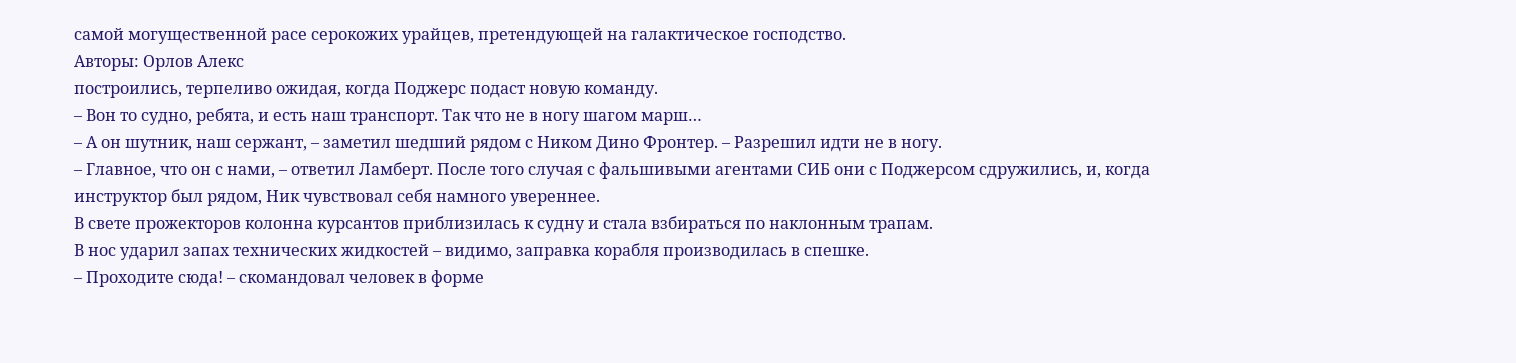самой могущественной расе серокожих урайцев, претендующей на галактическое господство.
Авторы: Орлов Алекс
построились, терпеливо ожидая, когда Поджерс подаст новую команду.
– Вон то судно, ребята, и есть наш транспорт. Так что не в ногу шагом марш…
– А он шутник, наш сержант, – заметил шедший рядом с Ником Дино Фронтер. – Разрешил идти не в ногу.
– Главное, что он с нами, – ответил Ламберт. После того случая с фальшивыми агентами СИБ они с Поджерсом сдружились, и, когда инструктор был рядом, Ник чувствовал себя намного увереннее.
В свете прожекторов колонна курсантов приблизилась к судну и стала взбираться по наклонным трапам.
В нос ударил запах технических жидкостей – видимо, заправка корабля производилась в спешке.
– Проходите сюда! – скомандовал человек в форме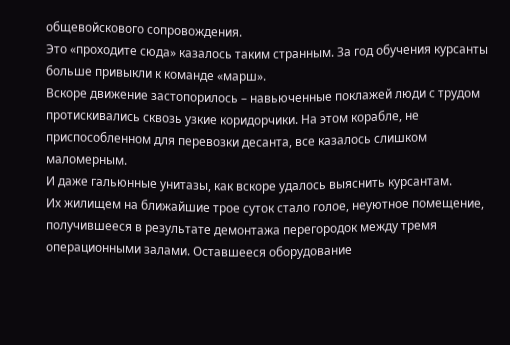общевойскового сопровождения.
Это «проходите сюда» казалось таким странным. За год обучения курсанты больше привыкли к команде «марш».
Вскоре движение застопорилось – навьюченные поклажей люди с трудом протискивались сквозь узкие коридорчики. На этом корабле, не приспособленном для перевозки десанта, все казалось слишком маломерным.
И даже гальюнные унитазы, как вскоре удалось выяснить курсантам.
Их жилищем на ближайшие трое суток стало голое, неуютное помещение, получившееся в результате демонтажа перегородок между тремя операционными залами. Оставшееся оборудование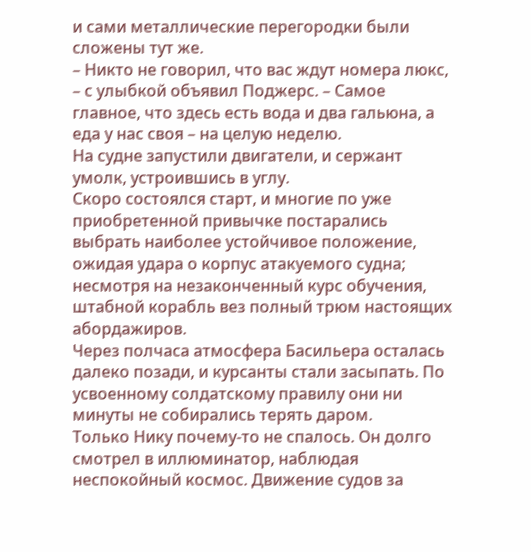и сами металлические перегородки были сложены тут же.
– Никто не говорил, что вас ждут номера люкс, – с улыбкой объявил Поджерс. – Самое главное, что здесь есть вода и два гальюна, а еда у нас своя – на целую неделю.
На судне запустили двигатели, и сержант умолк, устроившись в углу.
Скоро состоялся старт, и многие по уже приобретенной привычке постарались выбрать наиболее устойчивое положение, ожидая удара о корпус атакуемого судна; несмотря на незаконченный курс обучения, штабной корабль вез полный трюм настоящих абордажиров.
Через полчаса атмосфера Басильера осталась далеко позади, и курсанты стали засыпать. По усвоенному солдатскому правилу они ни минуты не собирались терять даром.
Только Нику почему-то не спалось. Он долго смотрел в иллюминатор, наблюдая неспокойный космос. Движение судов за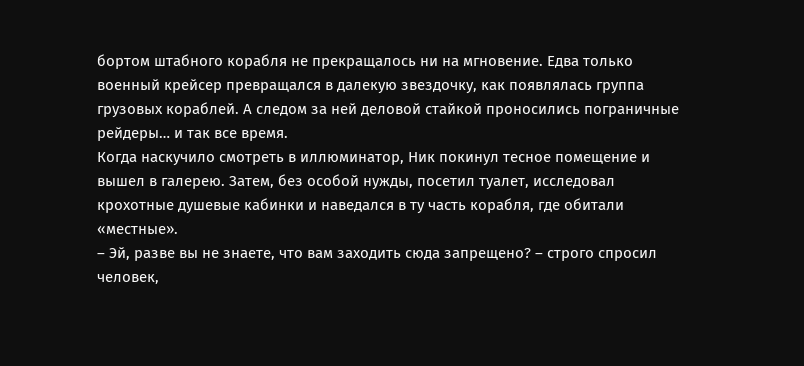бортом штабного корабля не прекращалось ни на мгновение. Едва только военный крейсер превращался в далекую звездочку, как появлялась группа грузовых кораблей. А следом за ней деловой стайкой проносились пограничные рейдеры… и так все время.
Когда наскучило смотреть в иллюминатор, Ник покинул тесное помещение и вышел в галерею. Затем, без особой нужды, посетил туалет, исследовал крохотные душевые кабинки и наведался в ту часть корабля, где обитали «местные».
– Эй, разве вы не знаете, что вам заходить сюда запрещено? – строго спросил человек,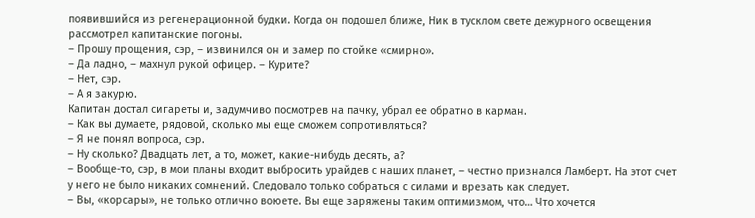появившийся из регенерационной будки. Когда он подошел ближе, Ник в тусклом свете дежурного освещения рассмотрел капитанские погоны.
– Прошу прощения, сэр, – извинился он и замер по стойке «смирно».
– Да ладно, – махнул рукой офицер. – Курите?
– Нет, сэр.
– А я закурю.
Капитан достал сигареты и, задумчиво посмотрев на пачку, убрал ее обратно в карман.
– Как вы думаете, рядовой, сколько мы еще сможем сопротивляться?
– Я не понял вопроса, сэр.
– Ну сколько? Двадцать лет, а то, может, какие-нибудь десять, а?
– Вообще-то, сэр, в мои планы входит выбросить урайдев с наших планет, – честно признался Ламберт. На этот счет у него не было никаких сомнений. Следовало только собраться с силами и врезать как следует.
– Вы, «корсары», не только отлично воюете. Вы еще заряжены таким оптимизмом, что… Что хочется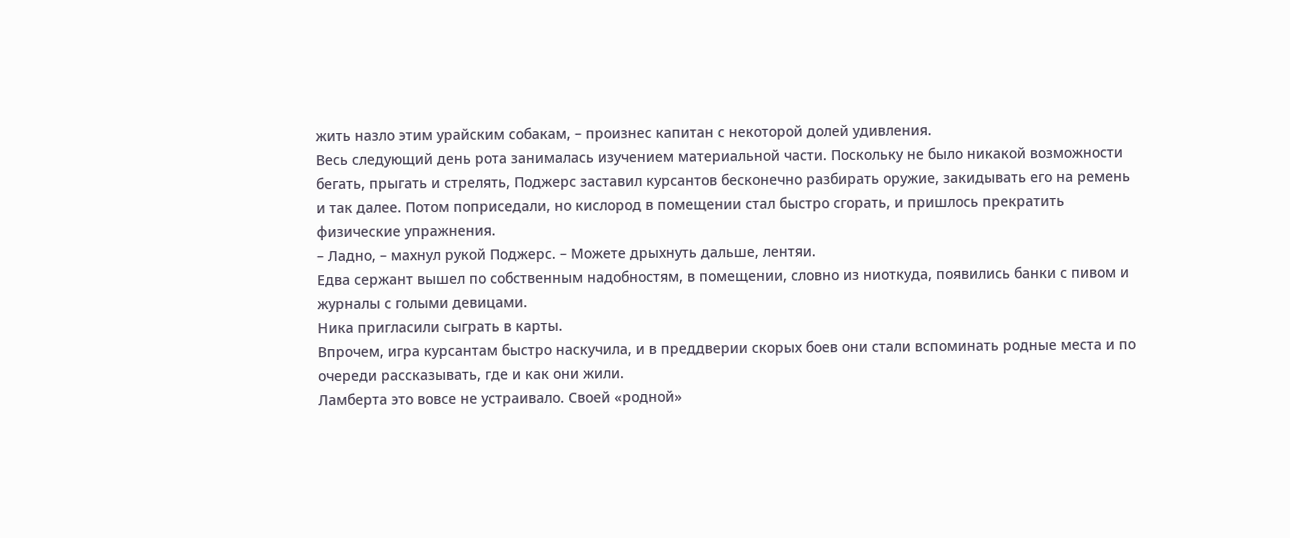жить назло этим урайским собакам, – произнес капитан с некоторой долей удивления.
Весь следующий день рота занималась изучением материальной части. Поскольку не было никакой возможности бегать, прыгать и стрелять, Поджерс заставил курсантов бесконечно разбирать оружие, закидывать его на ремень и так далее. Потом поприседали, но кислород в помещении стал быстро сгорать, и пришлось прекратить физические упражнения.
– Ладно, – махнул рукой Поджерс. – Можете дрыхнуть дальше, лентяи.
Едва сержант вышел по собственным надобностям, в помещении, словно из ниоткуда, появились банки с пивом и журналы с голыми девицами.
Ника пригласили сыграть в карты.
Впрочем, игра курсантам быстро наскучила, и в преддверии скорых боев они стали вспоминать родные места и по очереди рассказывать, где и как они жили.
Ламберта это вовсе не устраивало. Своей «родной»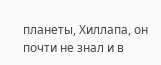планеты, Хиллапа, он почти не знал и в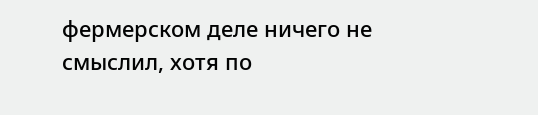фермерском деле ничего не смыслил, хотя по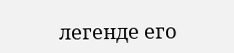легенде его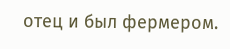отец и был фермером.